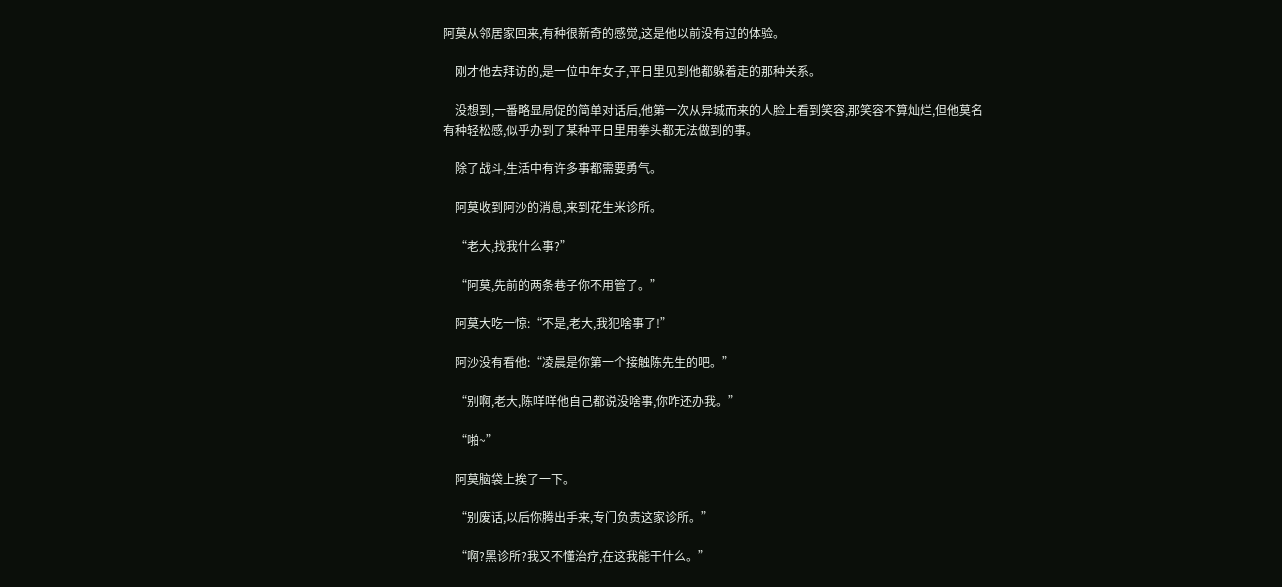阿莫从邻居家回来,有种很新奇的感觉,这是他以前没有过的体验。

    刚才他去拜访的,是一位中年女子,平日里见到他都躲着走的那种关系。

    没想到,一番略显局促的简单对话后,他第一次从异城而来的人脸上看到笑容,那笑容不算灿烂,但他莫名有种轻松感,似乎办到了某种平日里用拳头都无法做到的事。

    除了战斗,生活中有许多事都需要勇气。

    阿莫收到阿沙的消息,来到花生米诊所。

    “老大,找我什么事?”

    “阿莫,先前的两条巷子你不用管了。”

    阿莫大吃一惊:“不是,老大,我犯啥事了!”

    阿沙没有看他:“凌晨是你第一个接触陈先生的吧。”

    “别啊,老大,陈咩咩他自己都说没啥事,你咋还办我。”

    “啪~”

    阿莫脑袋上挨了一下。

    “别废话,以后你腾出手来,专门负责这家诊所。”

    “啊?黑诊所?我又不懂治疗,在这我能干什么。”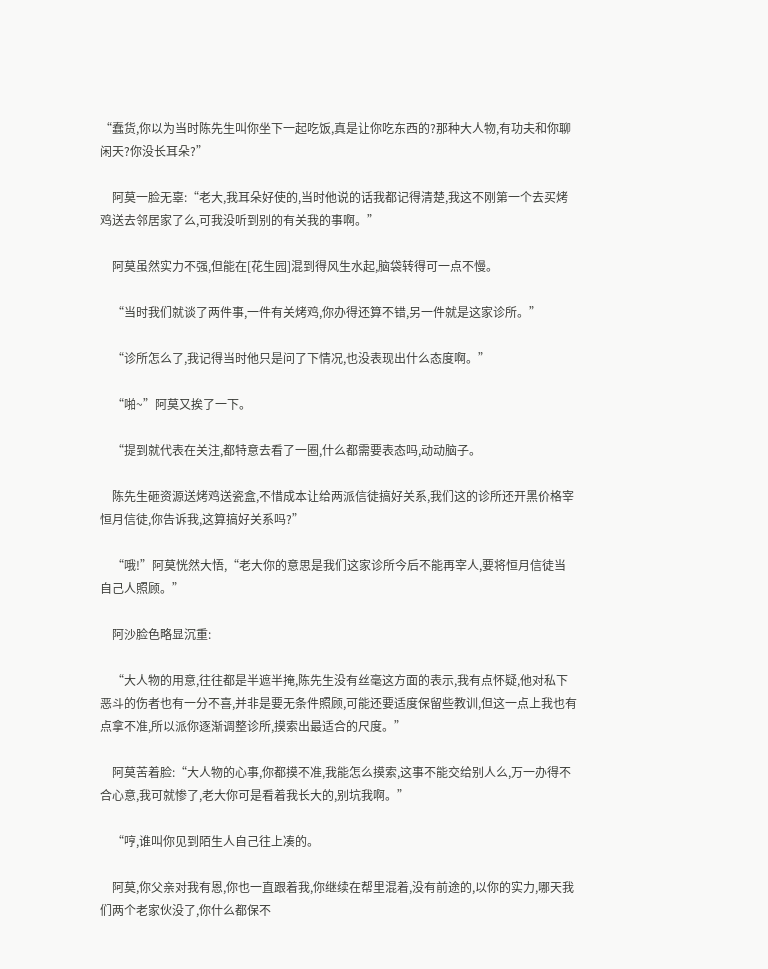“蠢货,你以为当时陈先生叫你坐下一起吃饭,真是让你吃东西的?那种大人物,有功夫和你聊闲天?你没长耳朵?”

    阿莫一脸无辜:“老大,我耳朵好使的,当时他说的话我都记得清楚,我这不刚第一个去买烤鸡送去邻居家了么,可我没听到别的有关我的事啊。”

    阿莫虽然实力不强,但能在[花生园]混到得风生水起,脑袋转得可一点不慢。

    “当时我们就谈了两件事,一件有关烤鸡,你办得还算不错,另一件就是这家诊所。”

    “诊所怎么了,我记得当时他只是问了下情况,也没表现出什么态度啊。”

    “啪~”阿莫又挨了一下。

    “提到就代表在关注,都特意去看了一圈,什么都需要表态吗,动动脑子。

    陈先生砸资源送烤鸡送瓷盒,不惜成本让给两派信徒搞好关系,我们这的诊所还开黑价格宰恒月信徒,你告诉我,这算搞好关系吗?”

    “哦!”阿莫恍然大悟,“老大你的意思是我们这家诊所今后不能再宰人,要将恒月信徒当自己人照顾。”

    阿沙脸色略显沉重:

    “大人物的用意,往往都是半遮半掩,陈先生没有丝毫这方面的表示,我有点怀疑,他对私下恶斗的伤者也有一分不喜,并非是要无条件照顾,可能还要适度保留些教训,但这一点上我也有点拿不准,所以派你逐渐调整诊所,摸索出最适合的尺度。”

    阿莫苦着脸:“大人物的心事,你都摸不准,我能怎么摸索,这事不能交给别人么,万一办得不合心意,我可就惨了,老大你可是看着我长大的,别坑我啊。”

    “哼,谁叫你见到陌生人自己往上凑的。

    阿莫,你父亲对我有恩,你也一直跟着我,你继续在帮里混着,没有前途的,以你的实力,哪天我们两个老家伙没了,你什么都保不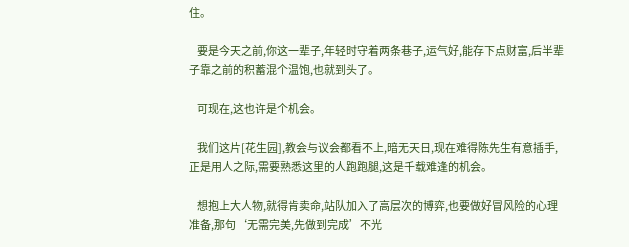住。

    要是今天之前,你这一辈子,年轻时守着两条巷子,运气好,能存下点财富,后半辈子靠之前的积蓄混个温饱,也就到头了。

    可现在,这也许是个机会。

    我们这片[花生园],教会与议会都看不上,暗无天日,现在难得陈先生有意插手,正是用人之际,需要熟悉这里的人跑跑腿,这是千载难逢的机会。

    想抱上大人物,就得肯卖命,站队加入了高层次的博弈,也要做好冒风险的心理准备,那句‘无需完美,先做到完成’不光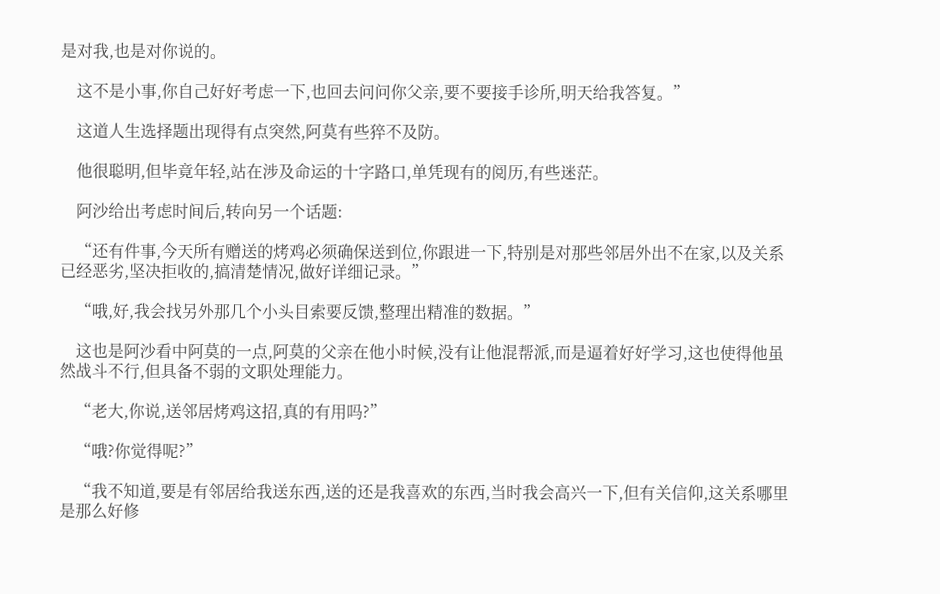是对我,也是对你说的。

    这不是小事,你自己好好考虑一下,也回去问问你父亲,要不要接手诊所,明天给我答复。”

    这道人生选择题出现得有点突然,阿莫有些猝不及防。

    他很聪明,但毕竟年轻,站在涉及命运的十字路口,单凭现有的阅历,有些迷茫。

    阿沙给出考虑时间后,转向另一个话题:

    “还有件事,今天所有赠送的烤鸡必须确保送到位,你跟进一下,特别是对那些邻居外出不在家,以及关系已经恶劣,坚决拒收的,搞清楚情况,做好详细记录。”

    “哦,好,我会找另外那几个小头目索要反馈,整理出精准的数据。”

    这也是阿沙看中阿莫的一点,阿莫的父亲在他小时候,没有让他混帮派,而是逼着好好学习,这也使得他虽然战斗不行,但具备不弱的文职处理能力。

    “老大,你说,送邻居烤鸡这招,真的有用吗?”

    “哦?你觉得呢?”

    “我不知道,要是有邻居给我送东西,送的还是我喜欢的东西,当时我会高兴一下,但有关信仰,这关系哪里是那么好修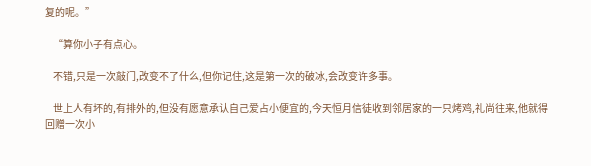复的呢。”

    “算你小子有点心。

    不错,只是一次敲门,改变不了什么,但你记住,这是第一次的破冰,会改变许多事。

    世上人有坏的,有排外的,但没有愿意承认自己爱占小便宜的,今天恒月信徒收到邻居家的一只烤鸡,礼尚往来,他就得回赠一次小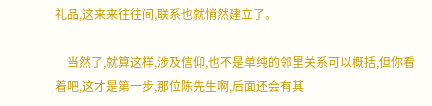礼品,这来来往往间,联系也就悄然建立了。

    当然了,就算这样,涉及信仰,也不是单纯的邻里关系可以概括,但你看着吧,这才是第一步,那位陈先生啊,后面还会有其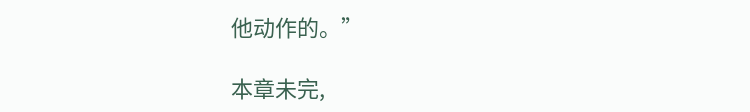他动作的。”

本章未完,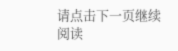请点击下一页继续阅读